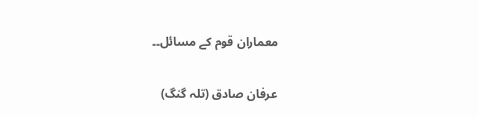معماران قوم کے مسائل۔۔

عرفان صادق (تلہ گنگ)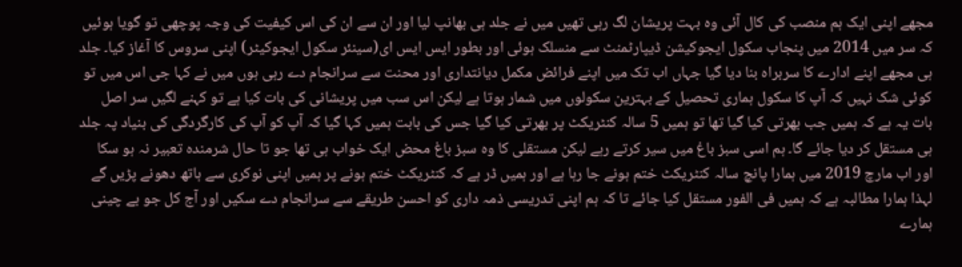مجھے اپنی ایک ہم منصب کی کال آئی وہ بہت پریشان لگ رہی تھیں میں نے جلد ہی بھانپ لیا اور ان سے ان کی اس کیفیت کی وجہ پوچھی تو گویا ہوئیں کہ سر میں 2014 میں پنجاب سکول ایجوکیشن ڈیپارٹمنٹ سے منسلک ہوئی اور بطور ایس ایس ای(سینئر سکول ایجوکیٹر) اپنی سروس کا آغاز کیا۔ جلد ہی مجھے اپنے ادارے کا سربراہ بنا دیا گیا جہاں اب تک میں اپنے فرائض مکمل دیانتداری اور محنت سے سرانجام دے رہی ہوں میں نے کہا جی اس میں تو کوئی شک نہیں کہ آپ کا سکول ہماری تحصیل کے بہترین سکولوں میں شمار ہوتا ہے لیکن اس سب میں پریشانی کی بات کیا ہے تو کہنے لگیں سر اصل بات یہ ہے کہ ہمیں جب بھرتی کیا گیا تھا تو ہمیں 5 سالہ کنٹریکٹ پر بھرتی کیا گیا جس کی بابت ہمیں کہا گیا کہ آپ کو آپ کی کارگردگی کی بنیاد پہ جلد ہی مستقل کر دیا جائے گا۔ ہم اسی سبز باغ میں سیر کرتے رہے لیکن مستقلی کا وہ سبز باغ محض ایک خواب ہی تھا جو تا حال شرمندہ تعبیر نہ ہو سکا اور اب مارچ 2019 میں ہمارا پانچ سالہ کنٹریکٹ ختم ہونے جا رہا ہے اور ہمیں ڈر ہے کہ کنٹریکٹ ختم ہونے پر ہمیں اپنی نوکری سے ہاتھ دھونے پڑیں گے لہذا ہمارا مطالبہ ہے کہ ہمیں فی الفور مستقل کیا جائے تا کہ ہم اپنی تدریسی ذمہ داری کو احسن طریقے سے سرانجام دے سکیں اور آج کل جو بے چینی ہمارے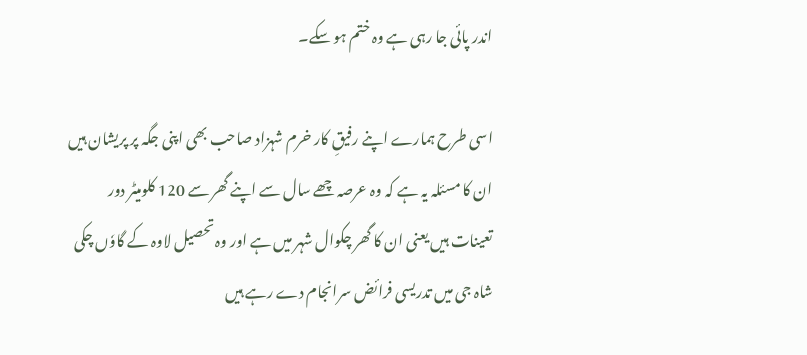اندر پائی جا رہی ہے وہ ختم ہو سکے۔

اسی طرح ہمارے اپنے رفیقِ کار خرم شہزاد صاحب بھی اپنی جگہ پر پریشان ہیں ان کا مسئلہ یہ ہے کہ وہ عرصہ چھے سال سے اپنے گھر سے 120 کلومیٹر دور تعینات ہیں یعنی ان کا گھر چکوال شہر میں ہے اور وہ تحصیل لاوہ کے گاوٗں چکی شاہ جی میں تدریسی فرائض سرانجام دے رہے ہیں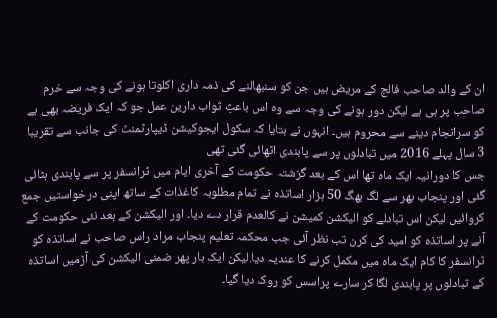ان کے والد صاحب فالج کے مریض ہیں جن کو سنبھالنے کی ذمہ داری اکلوتا ہونے کی وجہ سے خرم صاحب پر ہی ہے لیکن دور ہونے کی وجہ سے وہ اس باعثِ ثواب دارین عمل جو کہ ایک فریضہ بھی ہے کو سرانجام دینے سے محروم ہیں۔ انہوں نے بتایا کہ سکول ایجوکیشن ڈیپارٹمنٹ کی جانب سے تقریبا 3 سال پہلے 2016 میں تبادلوں پر سے پابندی اٹھائی گئی تھی
جس کا دورانیہ ایک ماہ تھا اس کے بعد گزشتہ حکومت کے آخری ایام میں ٹرانسفر پر سے پابندی ہٹائی گئی اور پنجاب بھر سے لگ بھگ 50 ہزار اساتذہ نے تمام مطلوبہ کاغذات کے ساتھ اپنی درخواستیں جمع کروائیں لیکن اس تبادلے کو الیکشن کمیشن نے کالعدم قرار دے دیا۔ اور الیکشن کے بعد نئی حکومت کے آنے پر اساتذہ کو امید کی کرن تب نظر آئی جب محکمہ تعلیم پنجاب مراد راس صاحب نے اساتذہ کو ٹرانسفر کا کام ایک ماہ میں مکمل کرنے کا عندیہ دیا.لیکن ایک بار پھر ضمنی الیکشن کی آڑمیں اساتذہ کے تبادلوں پر پابندی لگا کر سارے پراسس کو روک دیا گیا۔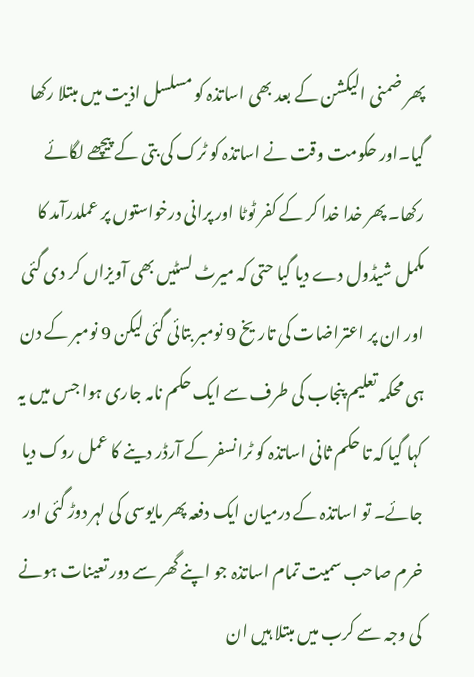پھر ضمنی الیکشن کے بعد بھی اساتذہ کو مسلسل اذیت میں مبتلا رکھا گیا۔اور حکومت وقت نے اساتذہ کو ٹرک کی بتی کے پیچھے لگائے رکھا۔ پھر خدا خدا کر کے کفر ٹوٹا اور پرانی درخواستوں پر عملدرآمد کا مکمل شیڈول دے دیا گیا حتی کہ میرٹ لسٹیں بھی آویزاں کر دی گئی اور ان پر اعتراضات کی تاریخ 9 نومبر بتائی گئی لیکن 9 نومبر کے دن ہی محکمہ تعلیم پنجاب کی طرف سے ایک حکم نامہ جاری ہوا جس میں یہ کہا گیا کہ تا حکم ثانی اساتذہ کو ٹرانسفر کے آرڈر دینے کا عمل روک دیا جائے۔ تو اساتذہ کے درمیان ایک دفعہ پھر مایوسی کی لہر دوڑ گئی اور خرم صاحب سمیت تمام اساتذہ جو اپنے گھر سے دور تعینات ہونے کی وجہ سے کرب میں مبتلا ہیں ان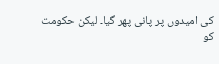کی امیدوں پر پانی پھر گیا۔ لیکن حکومت کو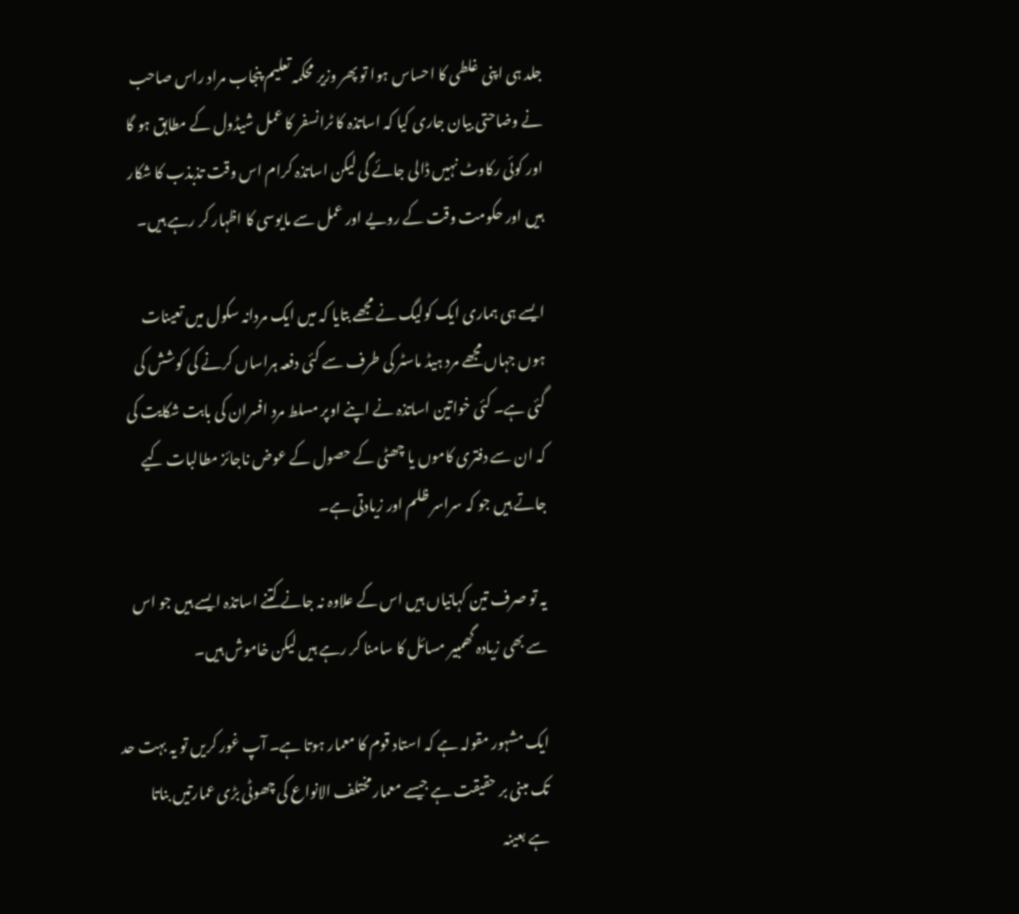جلد ہی اپنی غلطی کا احساس ہوا تو پھر وزیر محکمہ تعلیم پنجاب مراد راس صاحب نے وضاحتی بیان جاری کیا کہ اساتذہ کا ٹرانسفر کا عمل شیڈول کے مطابق ہو گا اور کوئی رکاوٹ نہیں ڈالی جائے گی لیکن اساتذہ کرام اس وقت تذبذب کا شکار ہیں اور حکومت وقت کے رویے اور عمل سے مایوسی کا اظہار کر رہے ہیں۔

ایسے ہی ہماری ایک کولیگ نے مجھے بتایا کہ میں ایک مردانہ سکول میں تعینات ہوں جہاں مجھے مرد ہیڈ ماسٹر کی طرف سے کئی دفعہ ہراساں کرنے کی کوشش کی گئی ہے۔ کئی خواتین اساتذہ نے اپنے اوپر مسلط مرد افسران کی بابت شکایت کی کہ ان سے دفتری کاموں یا چھٹی کے حصول کے عوض ناجائز مطالبات کیے جاتے ہیں جو کہ سراسر ظلم اور زیادتی ہے۔

یہ تو صرف تین کہانیاں ہیں اس کے علاوہ نہ جانے کتنے اساتذہ ایسے ہیں جو اس سے بھی زیادہ گھمبیر مسائل کا سامنا کر رہے ہیں لیکن خاموش ہیں۔

ایک مشہور مقولہ ہے کہ استاد قوم کا معمار ہوتا ہے۔ آپ غور کریں تو یہ بہت حد تک مبنی بر حقیقت ہے جیسے معمار مختلف الانواع کی چھوٹی بڑی عمارتیں بناتا ہے بعینہ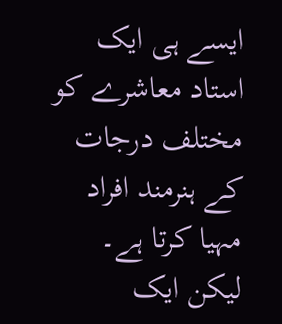ایسے ہی ایک استاد معاشرے کو مختلف درجات کے ہنرمند افراد مہیا کرتا ہے۔ لیکن ایک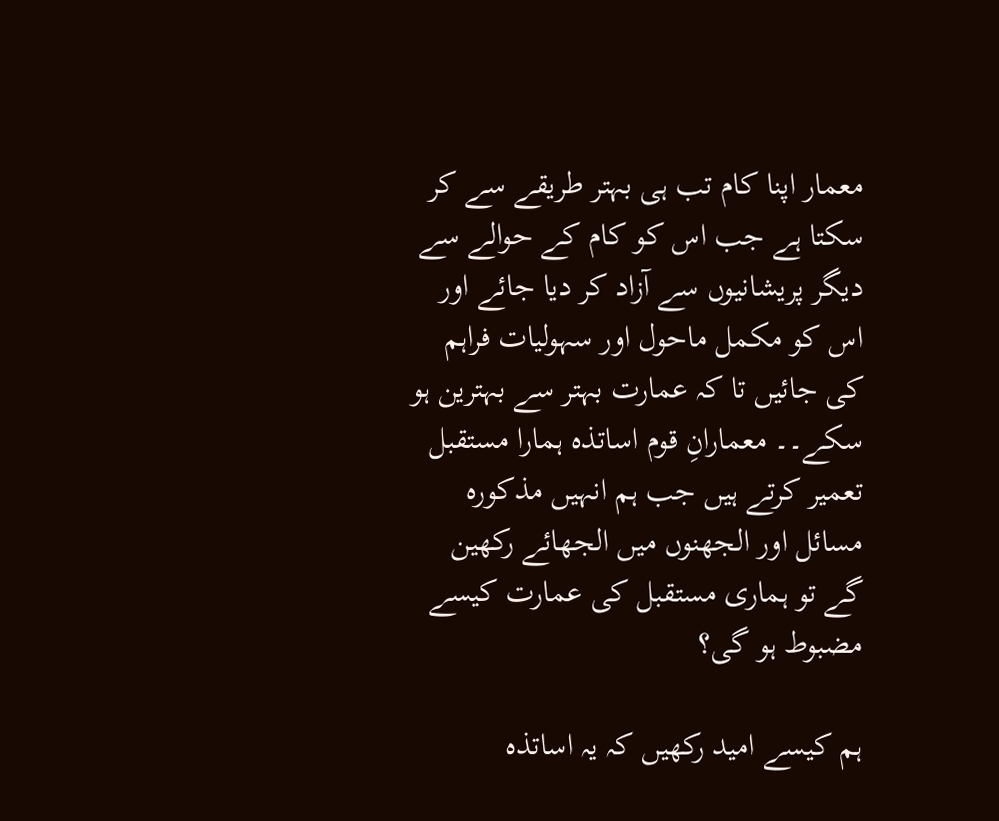معمار اپنا کام تب ہی بہتر طریقے سے کر سکتا ہے جب اس کو کام کے حوالے سے دیگر پریشانیوں سے آزاد کر دیا جائے اور اس کو مکمل ماحول اور سہولیات فراہم کی جائیں تا کہ عمارت بہتر سے بہترین ہو سکے۔۔ معمارانِ قوم اساتذہ ہمارا مستقبل تعمیر کرتے ہیں جب ہم انہیں مذکورہ مسائل اور الجھنوں میں الجھائے رکھین گے تو ہماری مستقبل کی عمارت کیسے مضبوط ہو گی؟

ہم کیسے امید رکھیں کہ یہ اساتذہ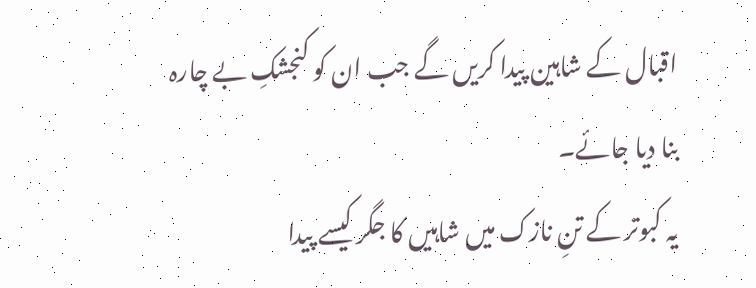اقبال کے شاہین پیدا کریں گے جب ان کو کنجشکِ بے چارہ بنا دیا جائے۔
یہ کبوتر کے تنِ نازک میں شاہیں کا جگر کیسے پیدا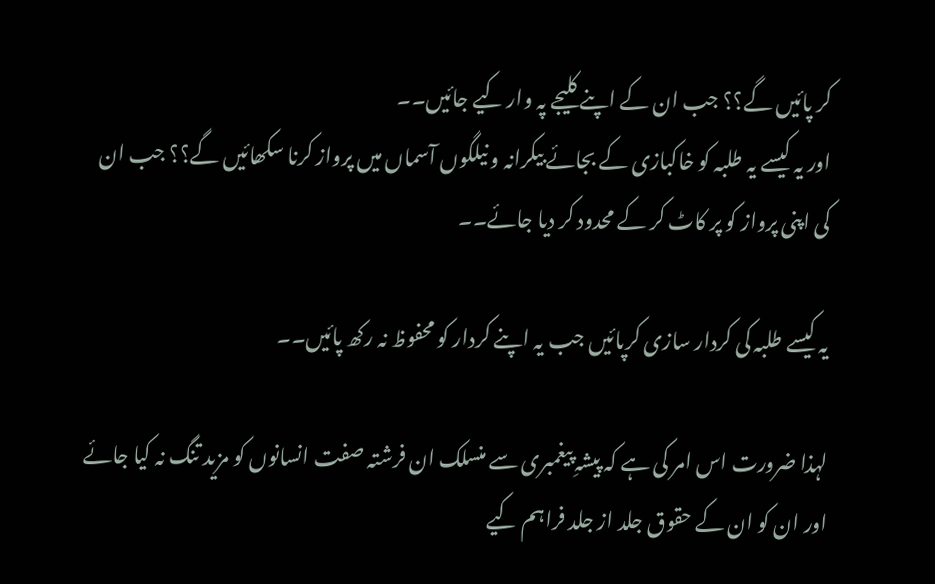کر پائیں گے؟؟ جب ان کے اپنے کلیجے پہ وار کیے جائیں۔۔
اور یہ کیسے یہ طلبہ کو خاکبازی کے بجائے بیکرانہ و نیلگوں آسماں میں پرواز کرنا سکھائیں گے؟؟ جب ان کی اپنی پرواز کو پر کاٹ کر کے محدود کر دیا جائے۔۔

یہ کیسے طلبہ کی کردار سازی کرپائیں جب یہ اپنے کردار کو محفوظ نہ رکھ پائیں۔۔

لہذا ضرورت اس امر کی ہے کہ پیشہِ پیغمبری سے منسلک ان فرشتہ صفت انسانوں کو مزید تنگ نہ کیا جائے اور ان کو ان کے حقوق جلد از جلد فراہم کیے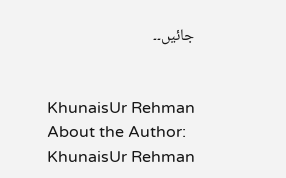جائیں۔۔


KhunaisUr Rehman
About the Author: KhunaisUr Rehman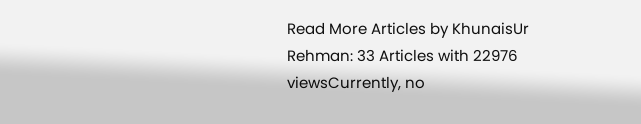Read More Articles by KhunaisUr Rehman: 33 Articles with 22976 viewsCurrently, no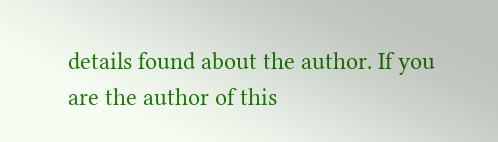details found about the author. If you are the author of this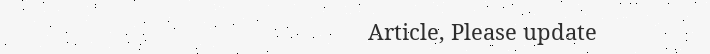Article, Please update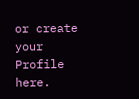or create your Profile here.